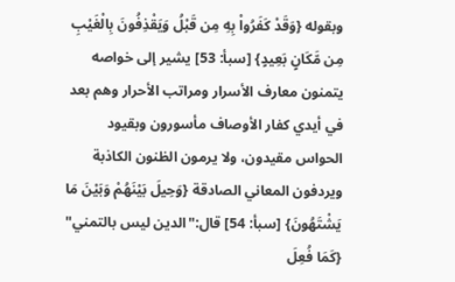وبقوله {وَقَدْ كَفَرُواْ بِهِ مِن قَبْلُ وَيَقْذِفُونَ بِالْغَيْبِ مِن مَّكَانٍ بَعِيدٍ} [سبأ: 53] يشير إلى خواصه يتمنون معارف الأسرار ومراتب الأحرار وهم بعد في أيدي كفار الأوصاف مأسورون وبقيود الحواس مقيدون، ولا يرمون الظنون الكاذبة ويردفون المعاني الصادقة {وَحِيلَ بَيْنَهُمْ وَبَيْنَ مَا يَشْتَهُونَ} [سبأ: 54] قال:"الدين ليس بالتمني" {كَمَا فُعِلَ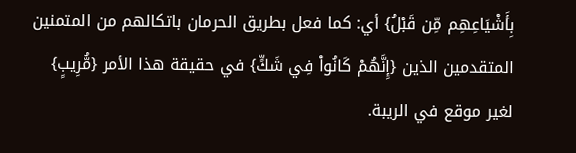بِأَشْيَاعِهِم مِّن قَبْلُ} أي: كما فعل بطريق الحرمان باتكالهم من المتمنين المتقدمين الذين {إِنَّهُمْ كَانُواْ فِي شَكٍّ} في حقيقة هذا الأمر {مُّرِيبٍ} لغير موقع في الريبة.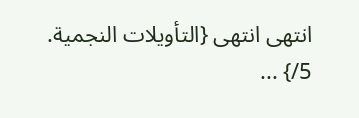انتهى انتهى {التأويلات النجمية. 5/} ...